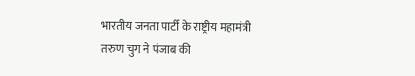भारतीय जनता पार्टी के राष्ट्रीय महामंत्री तरुण चुग ने पंजाब की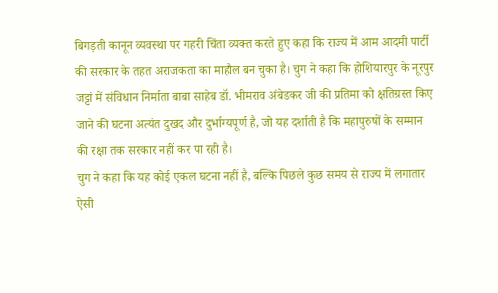बिगड़ती कानून व्यवस्था पर गहरी चिंता व्यक्त करते हुए कहा कि राज्य में आम आदमी पार्टी की सरकार के तहत अराजकता का माहौल बन चुका है। चुग ने कहा कि होशियारपुर के नूरपुर जट्टां में संविधान निर्माता बाबा साहेब डॉ. भीमराव अंबेडकर जी की प्रतिमा को क्षतिग्रस्त किए जाने की घटना अत्यंत दुखद और दुर्भाग्यपूर्ण है, जो यह दर्शाती है कि महापुरुषों के सम्मान की रक्षा तक सरकार नहीं कर पा रही है।
चुग ने कहा कि यह कोई एकल घटना नहीं है, बल्कि पिछले कुछ समय से राज्य में लगातार ऐसी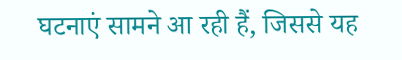घटनाएं सामने आ रही हैं, जिससे यह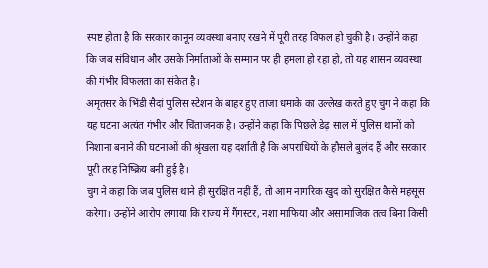स्पष्ट होता है कि सरकार कानून व्यवस्था बनाए रखने में पूरी तरह विफल हो चुकी है। उन्होंने कहा कि जब संविधान और उसके निर्माताओं के सम्मान पर ही हमला हो रहा हो, तो यह शासन व्यवस्था की गंभीर विफलता का संकेत है।
अमृतसर के भिंडी सैदां पुलिस स्टेशन के बाहर हुए ताजा धमाके का उल्लेख करते हुए चुग ने कहा कि यह घटना अत्यंत गंभीर और चिंताजनक है। उन्होंने कहा कि पिछले डेढ़ साल में पुलिस थानों को निशाना बनाने की घटनाओं की श्रृंखला यह दर्शाती है कि अपराधियों के हौसले बुलंद हैं और सरकार पूरी तरह निष्क्रिय बनी हुई है।
चुग ने कहा कि जब पुलिस थाने ही सुरक्षित नहीं हैं, तो आम नागरिक खुद को सुरक्षित कैसे महसूस करेगा। उन्होंने आरोप लगाया कि राज्य में गैंगस्टर, नशा माफिया और असामाजिक तत्व बिना किसी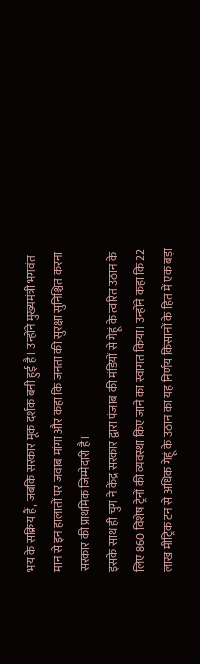भय के सक्रिय हैं, जबकि सरकार मूक दर्शक बनी हुई है। उन्होंने मुख्यमंत्री भगवंत मान से इन हालातों पर जवाब मांगा और कहा कि जनता की सुरक्षा सुनिश्चित करना सरकार की प्राथमिक जिम्मेदारी है।
इसके साथ ही चुग ने केंद्र सरकार द्वारा पंजाब की मंडियों से गेहूं के त्वरित उठान के लिए 860 विशेष ट्रेनों की व्यवस्था किए जाने का स्वागत किया। उन्होंने कहा कि 22 लाख मीट्रिक टन से अधिक गेहूं के उठान का यह निर्णय किसानों के हित में एक बड़ा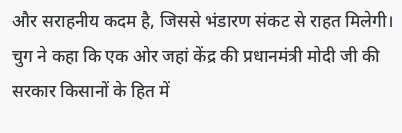और सराहनीय कदम है, जिससे भंडारण संकट से राहत मिलेगी।
चुग ने कहा कि एक ओर जहां केंद्र की प्रधानमंत्री मोदी जी की सरकार किसानों के हित में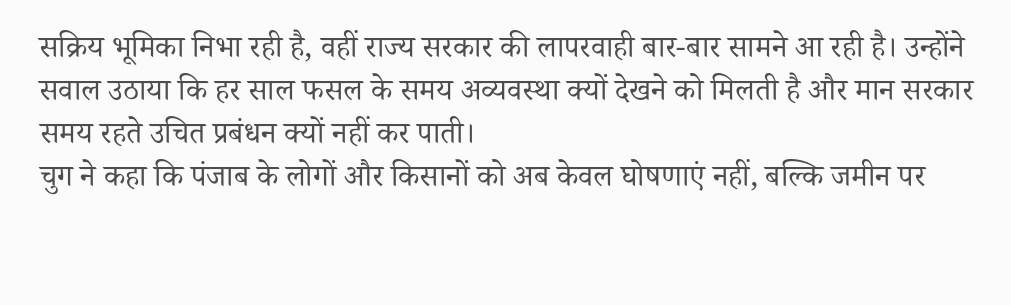सक्रिय भूमिका निभा रही है, वहीं राज्य सरकार की लापरवाही बार-बार सामने आ रही है। उन्होंने सवाल उठाया कि हर साल फसल के समय अव्यवस्था क्यों देखने को मिलती है और मान सरकार समय रहते उचित प्रबंधन क्यों नहीं कर पाती।
चुग ने कहा कि पंजाब के लोगों और किसानों को अब केवल घोषणाएं नहीं, बल्कि जमीन पर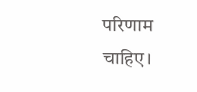परिणाम चाहिए।